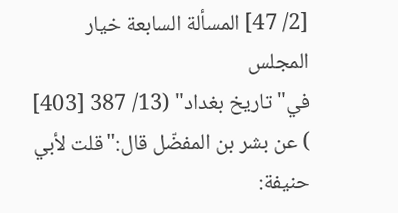[2/ 47] المسألة السابعة خيار المجلس
في"تاريخ بغداد" (13/ 387 [403] ) عن بشر بن المفضّل قال:"قلت لأبي حنيفة: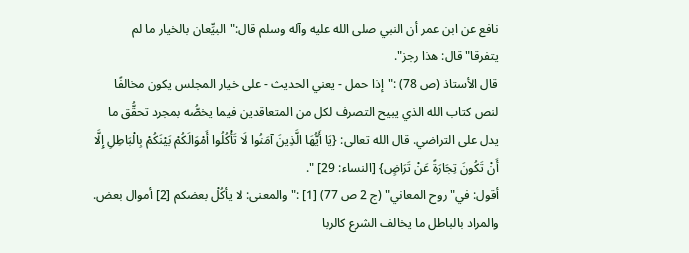نافع عن ابن عمر أن النبي صلى الله عليه وآله وسلم قال:"البيِّعان بالخيار ما لم يتفرقا"قال: هذا رجز".
قال الأستاذ (ص 78) :"إذا حمل - يعني الحديث - على خيار المجلس يكون مخالفًا لنص كتاب الله الذي يبيح التصرف لكل من المتعاقدين فيما يخصُّه بمجرد تحقُّق ما يدل على التراضي. قال الله تعالى: {يَا أَيُّهَا الَّذِينَ آمَنُوا لَا تَأْكُلُوا أَمْوَالَكُمْ بَيْنَكُمْ بِالْبَاطِلِ إِلَّا أَنْ تَكُونَ تِجَارَةً عَنْ تَرَاضٍ} [النساء: 29] ".
أقول: في"روح المعاني" (ج 2 ص 77) [1] :"والمعنى: لا يأكُلْ بعضكم [2] أموال بعض. والمراد بالباطل ما يخالف الشرع كالربا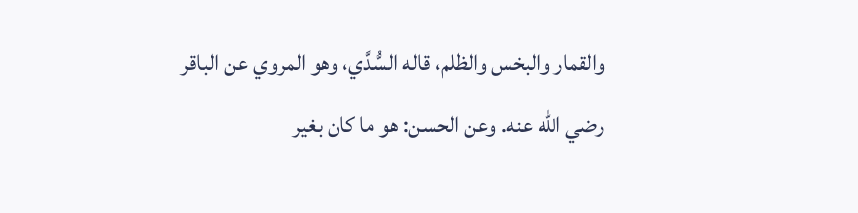والقمار والبخس والظلم، قاله السُّدَّي، وهو المروي عن الباقر رضي الله عنه. وعن الحسن: هو ما كان بغير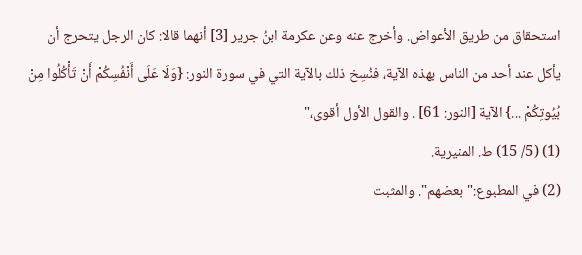استحقاق من طريق الأعواض. وأخرج عنه وعن عكرمة ابنُ جرير [3] أنهما قالا: كان الرجل يتحرج أن يأكل عند أحد من الناس بهذه الآية، فنُسِخ ذلك بالآية التي في سورة النور: {وَلَا عَلَى أَنْفُسِكُمْ أَنْ تَأْكُلُوا مِنْ بُيُوتِكُمْ ...} الآية [النور: 61] . والقول الأول أقوى،"
(1) (5/ 15) ط. المنيرية.
(2) في المطبوع:"بعضهم". والمثبت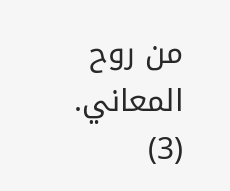من روح المعاني.
(3)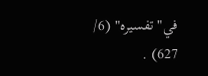في"تفسيره" (6/ 627) .